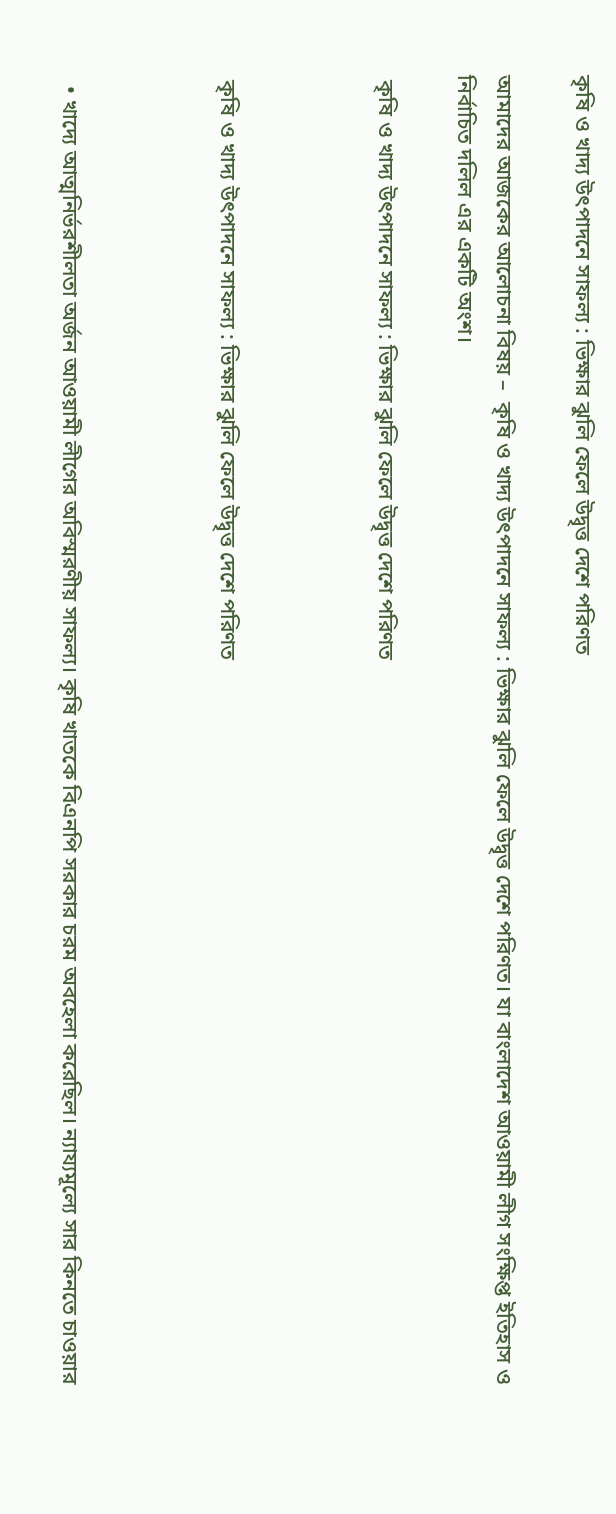কৃষি ও খাদ্য উৎপাদনে সাফল্য : ভিক্ষার ঝুলি ফেলে উদ্বৃত্ত দেশে পরিণত

আমাদের আজকের আলোচনা বিষয় –  কৃষি ও খাদ্য উৎপাদনে সাফল্য : ভিক্ষার ঝুলি ফেলে উদ্বৃত্ত দেশে পরিণত। যা বাংলাদেশ আওয়ামী লীগ সংক্ষিপ্ত ইতিহাস ও নির্বাচিত দলিল এর একটি অংশ।

 কৃষি ও খাদ্য উৎপাদনে সাফল্য : ভিক্ষার ঝুলি ফেলে উদ্বৃত্ত দেশে পরিণত



 কৃষি ও খাদ্য উৎপাদনে সাফল্য : ভিক্ষার ঝুলি ফেলে উদ্বৃত্ত দেশে পরিণত



  • খাদ্যে আত্মনির্ভরশীলতা অর্জন আওয়ামী লীগের অবিস্মরণীয় সাফল্য। কৃষি খাতকে বিএনপি সরকার চরম অবহেলা করেছিল। ন্যায্যমূল্যে সার কিনতে চাওয়ার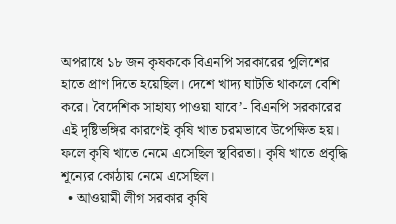অপরাধে ১৮ জন কৃষককে বিএনপি সরকারের পুলিশের হাতে প্রাণ দিতে হয়েছিল। দেশে খাদ্য ঘাটতি থাকলে বেশি করে। বৈদেশিক সাহায্য পাওয়া যাবে’- বিএনপি সরকারের এই দৃষ্টিভঙ্গির কারণেই কৃষি খাত চরমভাবে উপেক্ষিত হয়। ফলে কৃষি খাতে নেমে এসেছিল স্থবিরতা। কৃষি খাতে প্রবৃদ্ধি শূন্যের কোঠায় নেমে এসেছিল।
  • আওয়ামী লীগ সরকার কৃষি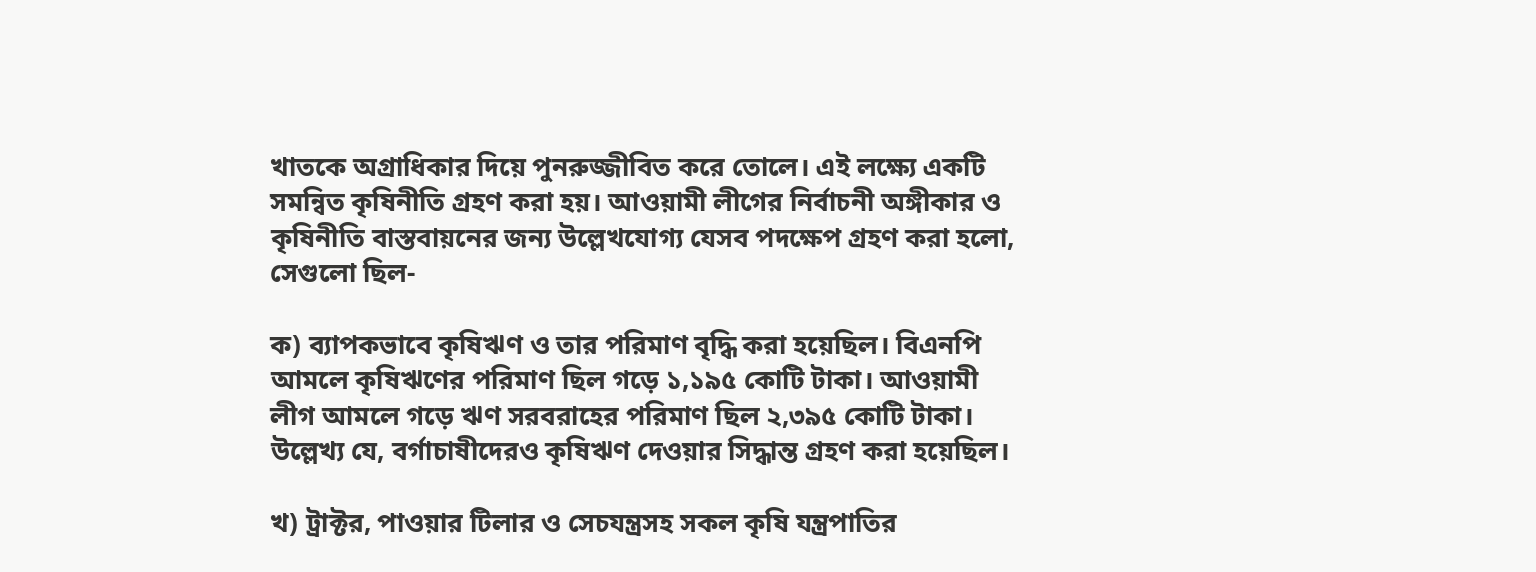খাতকে অগ্রাধিকার দিয়ে পুনরুজ্জীবিত করে তোলে। এই লক্ষ্যে একটি সমন্বিত কৃষিনীতি গ্রহণ করা হয়। আওয়ামী লীগের নির্বাচনী অঙ্গীকার ও কৃষিনীতি বাস্তবায়নের জন্য উল্লেখযোগ্য যেসব পদক্ষেপ গ্রহণ করা হলো, সেগুলো ছিল-

ক) ব্যাপকভাবে কৃষিঋণ ও তার পরিমাণ বৃদ্ধি করা হয়েছিল। বিএনপি আমলে কৃষিঋণের পরিমাণ ছিল গড়ে ১,১৯৫ কোটি টাকা। আওয়ামী লীগ আমলে গড়ে ঋণ সরবরাহের পরিমাণ ছিল ২,৩৯৫ কোটি টাকা। উল্লেখ্য যে, বর্গাচাষীদেরও কৃষিঋণ দেওয়ার সিদ্ধান্ত গ্রহণ করা হয়েছিল।

খ) ট্রাক্টর, পাওয়ার টিলার ও সেচযন্ত্রসহ সকল কৃষি যন্ত্রপাতির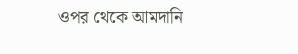ওপর থেকে আমদানি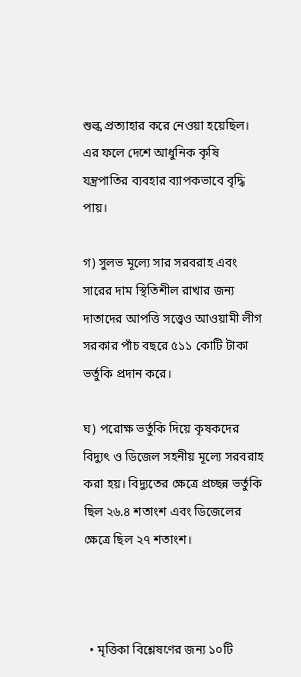শুল্ক প্রত্যাহার করে নেওয়া হয়েছিল। এর ফলে দেশে আধুনিক কৃষি যন্ত্রপাতির ব্যবহার ব্যাপকভাবে বৃদ্ধি পায়।

গ) সুলভ মূল্যে সার সরবরাহ এবং সারের দাম স্থিতিশীল রাখার জন্য দাতাদের আপত্তি সত্ত্বেও আওয়ামী লীগ সরকার পাঁচ বছরে ৫১১ কোটি টাকা ভর্তুকি প্রদান করে।

ঘ) পরোক্ষ ভর্তুকি দিয়ে কৃষকদের বিদ্যুৎ ও ডিজেল সহনীয় মূল্যে সরবরাহ করা হয়। বিদ্যুতের ক্ষেত্রে প্রচ্ছন্ন ভর্তুকি ছিল ২৬.৪ শতাংশ এবং ডিজেলের ক্ষেত্রে ছিল ২৭ শতাংশ।



  • মৃত্তিকা বিশ্লেষণের জন্য ১০টি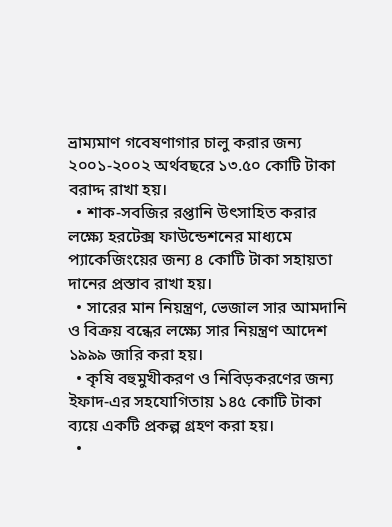ভ্রাম্যমাণ গবেষণাগার চালু করার জন্য ২০০১-২০০২ অর্থবছরে ১৩.৫০ কোটি টাকা বরাদ্দ রাখা হয়।
  • শাক-সবজির রপ্তানি উৎসাহিত করার লক্ষ্যে হরটেক্স ফাউন্ডেশনের মাধ্যমে প্যাকেজিংয়ের জন্য ৪ কোটি টাকা সহায়তা দানের প্রস্তাব রাখা হয়।
  • সারের মান নিয়ন্ত্রণ, ভেজাল সার আমদানি ও বিক্রয় বন্ধের লক্ষ্যে সার নিয়ন্ত্রণ আদেশ ১৯৯৯ জারি করা হয়।
  • কৃষি বহুমুখীকরণ ও নিবিড়করণের জন্য ইফাদ-এর সহযোগিতায় ১৪৫ কোটি টাকা ব্যয়ে একটি প্রকল্প গ্রহণ করা হয়।
  •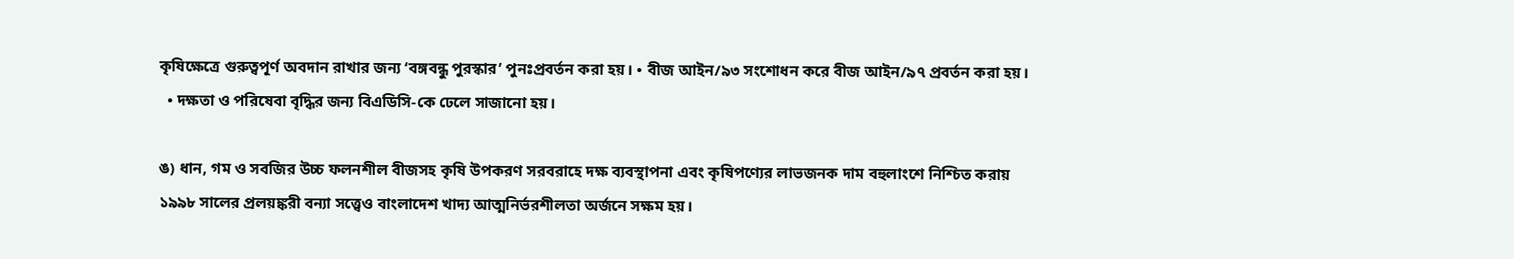কৃষিক্ষেত্রে গুরুত্বপূর্ণ অবদান রাখার জন্য ‘বঙ্গবন্ধু পুরস্কার’ পুনঃপ্রবর্তন করা হয়। • বীজ আইন/৯৩ সংশোধন করে বীজ আইন/৯৭ প্রবর্তন করা হয়।
  • দক্ষতা ও পরিষেবা বৃদ্ধির জন্য বিএডিসি-কে ঢেলে সাজানো হয়।

ঙ) ধান, গম ও সবজির উচ্চ ফলনশীল বীজসহ কৃষি উপকরণ সরবরাহে দক্ষ ব্যবস্থাপনা এবং কৃষিপণ্যের লাভজনক দাম বহুলাংশে নিশ্চিত করায় ১৯৯৮ সালের প্রলয়ঙ্করী বন্যা সত্ত্বেও বাংলাদেশ খাদ্য আত্মনির্ভরশীলতা অর্জনে সক্ষম হয়।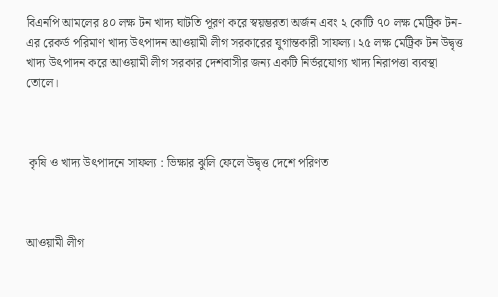বিএনপি আমলের ৪০ লক্ষ টন খাদ্য ঘাটতি পূরণ করে স্বয়ম্ভরতা অর্জন এবং ২ কোটি ৭০ লক্ষ মেট্রিক টন-এর রেকর্ড পরিমাণ খাদ্য উৎপাদন আওয়ামী লীগ সরকারের যুগান্তকারী সাফল্য। ২৫ লক্ষ মেট্রিক টন উদ্বৃত্ত খাদ্য উৎপাদন করে আওয়ামী লীগ সরকার দেশবাসীর জন্য একটি নির্ভরযোগ্য খাদ্য নিরাপত্তা ব্যবস্থা তোলে।



 কৃষি ও খাদ্য উৎপাদনে সাফল্য : ভিক্ষার ঝুলি ফেলে উদ্বৃত্ত দেশে পরিণত



আওয়ামী লীগ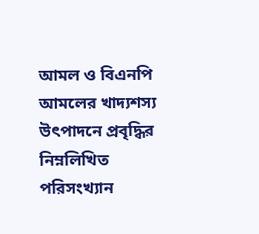আমল ও বিএনপি আমলের খাদ্যশস্য উৎপাদনে প্রবৃদ্ধির নিম্নলিখিত পরিসংখ্যান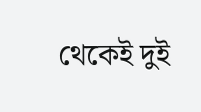থেকেই দুই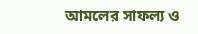আমলের সাফল্য ও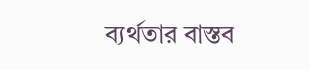ব্যর্থতার বাস্তব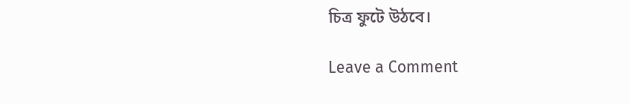চিত্র ফুটে উঠবে।

Leave a Comment